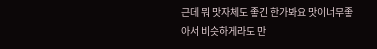근데 뭐 맛자체도 좋긴 한가봐요 맛이너무좋아서 비슷하게라도 만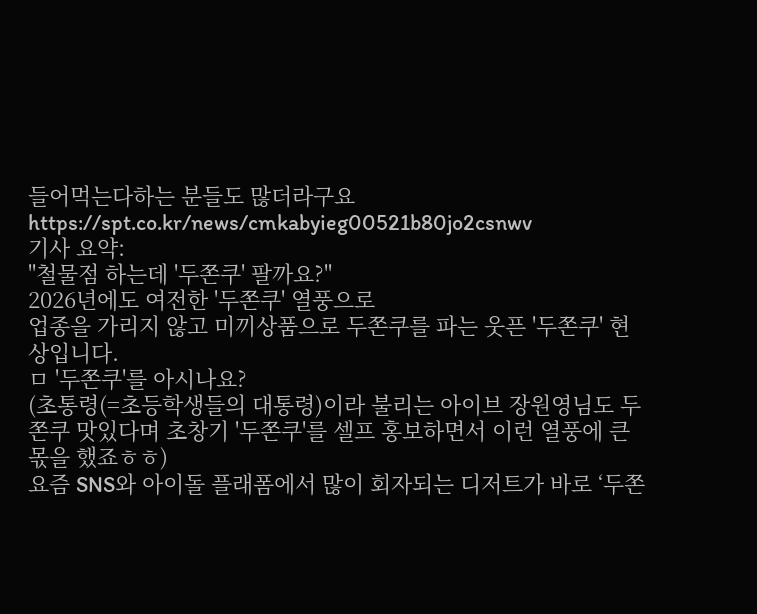들어먹는다하는 분들도 많더라구요
https://spt.co.kr/news/cmkabyieg00521b80jo2csnwv
기사 요약:
"철물점 하는데 '두쫀쿠' 팔까요?"
2026년에도 여전한 '두쫀쿠' 열풍으로
업종을 가리지 않고 미끼상품으로 두쫀쿠를 파는 웃픈 '두쫀쿠' 현상입니다.
ㅁ '두쫀쿠'를 아시나요?
(초통령(=초등학생들의 대통령)이라 불리는 아이브 장원영님도 두쫀쿠 맛있다며 초창기 '두쫀쿠'를 셀프 홍보하면서 이런 열풍에 큰 몫을 했죠ㅎㅎ)
요즘 SNS와 아이돌 플래폼에서 많이 회자되는 디저트가 바로 ‘두쫀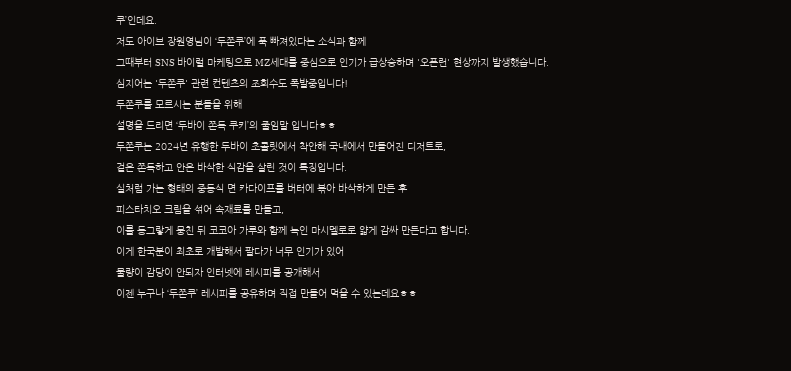쿠’인데요.
저도 아이브 장원영님이 ‘두쫀쿠’에 푹 빠져있다는 소식과 함께
그때부터 SNS 바이럴 마케팅으로 MZ세대를 중심으로 인기가 급상승하며 '오픈런' 현상까지 발생했습니다.
심지어는 '두쫀쿠' 관련 컨텐츠의 조회수도 폭발중입니다!
두쫀쿠를 모르시는 분들을 위해
설명을 드리면 ‘두바이 쫀득 쿠키’의 줄임말 입니다ㅎㅎ
두쫀쿠는 2024년 유행한 두바이 초콜릿에서 착안해 국내에서 만들어진 디저트로,
겉은 쫀득하고 안은 바삭한 식감을 살린 것이 특징입니다.
실처럼 가는 형태의 중동식 면 카다이프를 버터에 볶아 바삭하게 만든 후
피스타치오 크림을 섞어 속재료를 만들고,
이를 동그랗게 뭉친 뒤 코코아 가루와 함께 녹인 마시멜로로 얇게 감싸 만든다고 합니다.
이게 한국분이 최초로 개발해서 팔다가 너무 인기가 있어
물량이 감당이 안되자 인터넷에 레시피를 공개해서
이젠 누구나 ‘두쫀쿠’ 레시피를 공유하며 직접 만들어 먹을 수 있는데요ㅎㅎ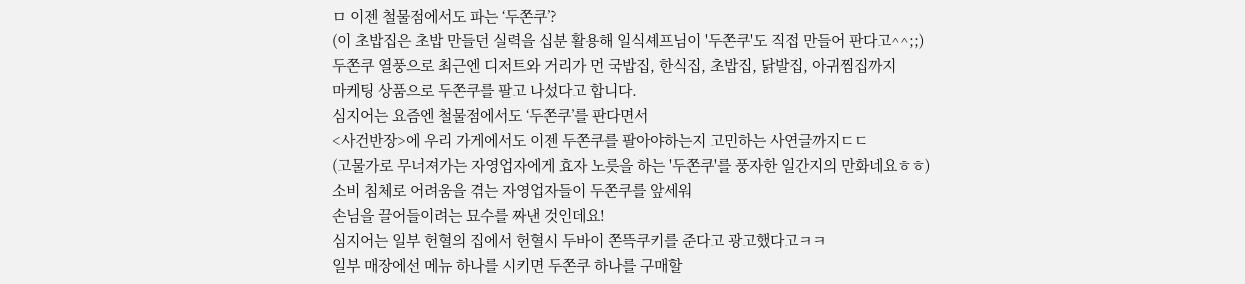ㅁ 이젠 철물점에서도 파는 ‘두쫀쿠’?
(이 초밥집은 초밥 만들던 실력을 십분 활용해 일식셰프님이 '두쫀쿠'도 직접 만들어 판다고^^;;)
두쫀쿠 열풍으로 최근엔 디저트와 거리가 먼 국밥집, 한식집, 초밥집, 닭발집, 아귀찜집까지
마케팅 상품으로 두쫀쿠를 팔고 나섰다고 합니다.
심지어는 요즘엔 철물점에서도 ‘두쫀쿠’를 판다면서
<사건반장>에 우리 가게에서도 이젠 두쫀쿠를 팔아야하는지 고민하는 사연글까지ㄷㄷ
(고물가로 무너져가는 자영업자에게 효자 노릇을 하는 '두쫀쿠'를 풍자한 일간지의 만화네요ㅎㅎ)
소비 침체로 어려움을 겪는 자영업자들이 두쫀쿠를 앞세워
손님을 끌어들이려는 묘수를 짜낸 것인데요!
심지어는 일부 헌혈의 집에서 헌혈시 두바이 쫀뜩쿠키를 준다고 광고했다고ㅋㅋ
일부 매장에선 메뉴 하나를 시키면 두쫀쿠 하나를 구매할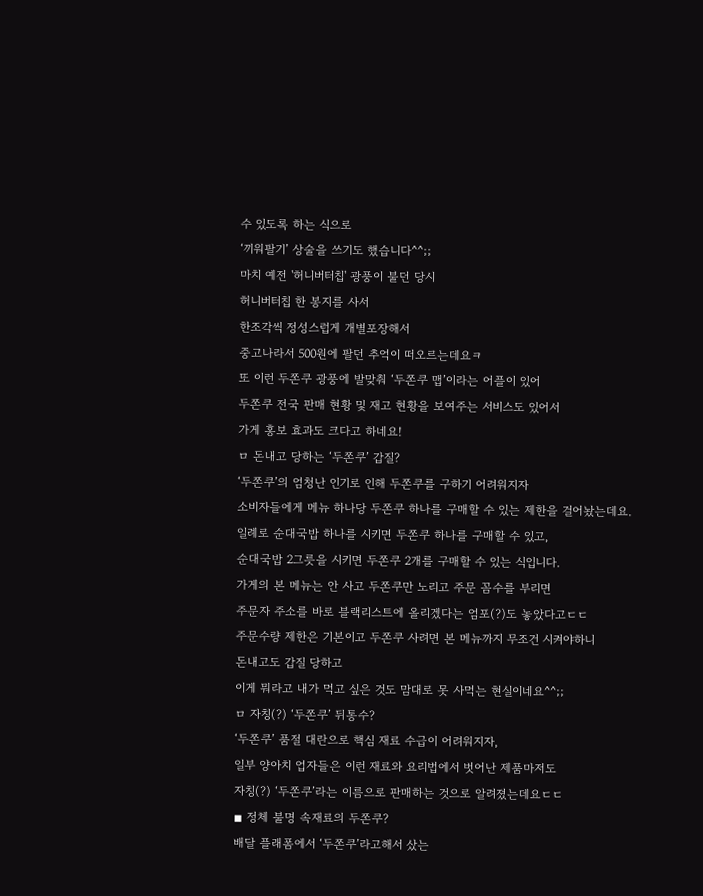수 있도록 하는 식으로
‘끼워팔기’ 상술을 쓰기도 했습니다^^;;
마치 예전 '허니버터칩' 광풍이 불던 당시
허니버터칩 한 봉지를 사서
한조각씩 정성스럽게 개별포장해서
중고나라서 500원에 팔던 추억이 떠오르는데요ㅋ
또 이런 두쫀쿠 광풍에 발맞춰 ‘두쫀쿠 맵’이라는 어플이 있어
두쫀쿠 전국 판매 현황 및 재고 현황을 보여주는 서비스도 있어서
가게 홍보 효과도 크다고 하네요!
ㅁ 돈내고 당하는 ‘두쫀쿠’ 갑질?
‘두쫀쿠’의 엄청난 인기로 인해 두쫀쿠를 구하기 어려워지자
소비자들에게 메뉴 하나당 두쫀쿠 하나를 구매할 수 있는 제한을 걸어놨는데요.
일례로 순대국밥 하나를 시키면 두쫀쿠 하나를 구매할 수 있고,
순대국밥 2그릇을 시키면 두쫀쿠 2개를 구매할 수 있는 식입니다.
가게의 본 메뉴는 안 사고 두쫀쿠만 노리고 주문 꼼수를 부리면
주문자 주소를 바로 블랙리스트에 올리겠다는 엄포(?)도 놓았다고ㄷㄷ
주문수량 제한은 기본이고 두쫀쿠 사려면 본 메뉴까지 무조건 시켜야하니
돈내고도 갑질 당하고
이게 뭐라고 내가 먹고 싶은 것도 맘대로 못 사먹는 현실이네요^^;;
ㅁ 자칭(?) ‘두쫀쿠’ 뒤통수?
‘두쫀쿠’ 품절 대란으로 핵심 재료 수급이 어려워지자,
일부 양아치 업자들은 이런 재료와 요리법에서 벗어난 제품마저도
자칭(?) ‘두쫀쿠’라는 이름으로 판매하는 것으로 알려졌는데요ㄷㄷ
◾ 정체 불명 속재료의 두쫀쿠?
배달 플래폼에서 ‘두쫀쿠’라고해서 샀는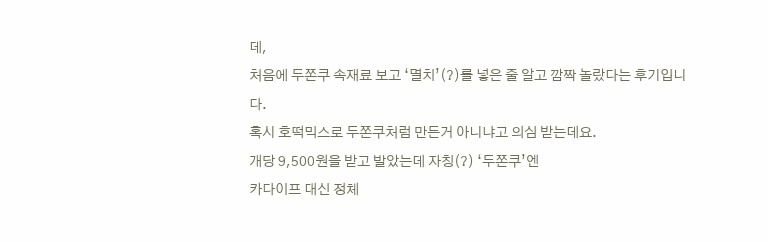데,
처음에 두쫀쿠 속재료 보고 ‘멸치’(?)를 넣은 줄 알고 깜짝 놀랐다는 후기입니다.
혹시 호떡믹스로 두쫀쿠처럼 만든거 아니냐고 의심 받는데요.
개당 9,500원을 받고 발았는데 자칭(?) ‘두쫀쿠’엔
카다이프 대신 정체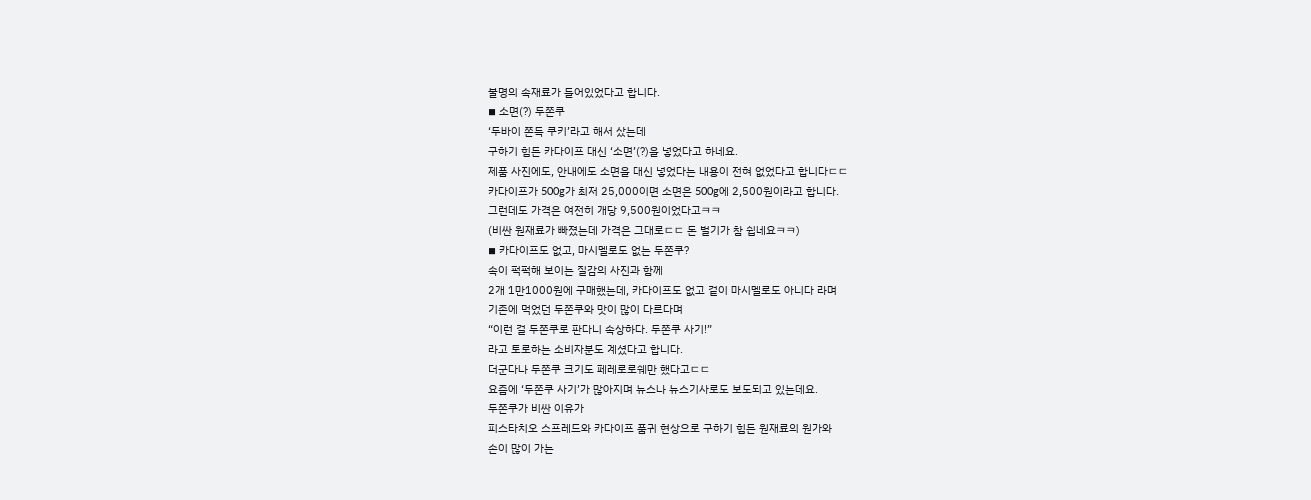불명의 속재료가 들어있었다고 합니다.
◾ 소면(?) 두쫀쿠
‘두바이 쫀득 쿠키’라고 해서 샀는데
구하기 힘든 카다이프 대신 ‘소면’(?)을 넣었다고 하네요.
제품 사진에도, 안내에도 소면을 대신 넣었다는 내용이 전혀 없었다고 합니다ㄷㄷ
카다이프가 500g가 최저 25,000이면 소면은 500g에 2,500원이라고 합니다.
그런데도 가격은 여전히 개당 9,500원이었다고ㅋㅋ
(비싼 원재료가 빠졌는데 가격은 그대로ㄷㄷ 돈 벌기가 참 쉽네요ㅋㅋ)
◾ 카다이프도 없고, 마시멜로도 없는 두쫀쿠?
속이 퍽퍽해 보이는 질감의 사진과 함께
2개 1만1000원에 구매했는데, 카다이프도 없고 겉이 마시멜로도 아니다 라며
기존에 먹었던 두쫀쿠와 맛이 많이 다르다며
“이런 걸 두쫀쿠로 판다니 속상하다. 두쫀쿠 사기!”
라고 토로하는 소비자분도 계셨다고 합니다.
더군다나 두쫀쿠 크기도 페레로로쉐만 했다고ㄷㄷ
요즘에 ‘두쫀쿠 사기’가 많아지며 뉴스나 뉴스기사로도 보도되고 있는데요.
두쫀쿠가 비싼 이유가
피스타치오 스프레드와 카다이프 품귀 현상으로 구하기 힘든 원재료의 원가와
손이 많이 가는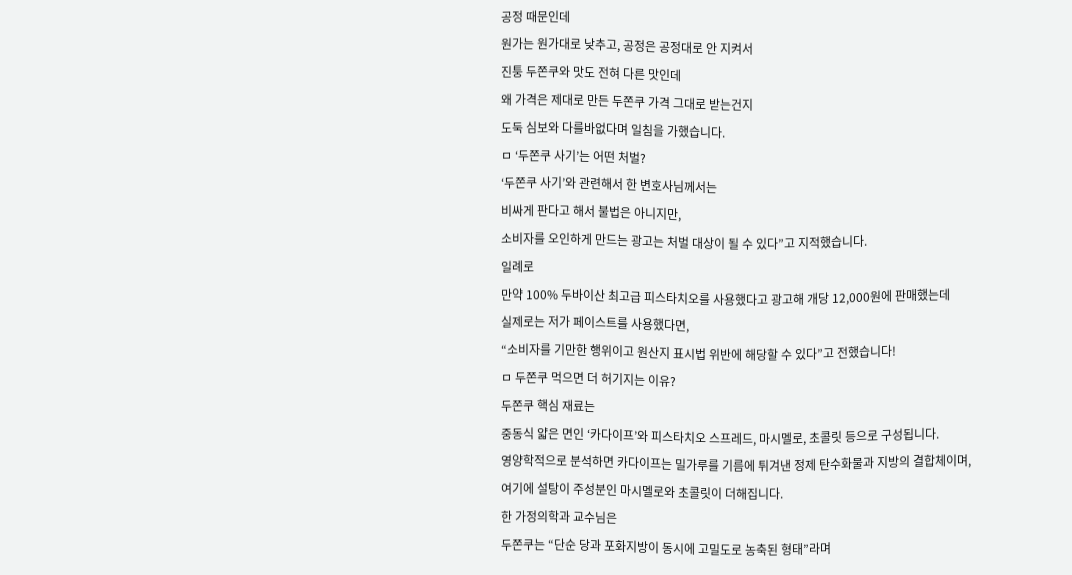공정 때문인데
원가는 원가대로 낮추고, 공정은 공정대로 안 지켜서
진퉁 두쫀쿠와 맛도 전혀 다른 맛인데
왜 가격은 제대로 만든 두쫀쿠 가격 그대로 받는건지
도둑 심보와 다를바없다며 일침을 가했습니다.
ㅁ ‘두쫀쿠 사기’는 어떤 처벌?
‘두쫀쿠 사기’와 관련해서 한 변호사님께서는
비싸게 판다고 해서 불법은 아니지만,
소비자를 오인하게 만드는 광고는 처벌 대상이 될 수 있다”고 지적했습니다.
일례로
만약 100% 두바이산 최고급 피스타치오를 사용했다고 광고해 개당 12,000원에 판매했는데
실제로는 저가 페이스트를 사용했다면,
“소비자를 기만한 행위이고 원산지 표시법 위반에 해당할 수 있다”고 전했습니다!
ㅁ 두쫀쿠 먹으면 더 허기지는 이유?
두쫀쿠 핵심 재료는
중동식 얇은 면인 ‘카다이프’와 피스타치오 스프레드, 마시멜로, 초콜릿 등으로 구성됩니다.
영양학적으로 분석하면 카다이프는 밀가루를 기름에 튀겨낸 정제 탄수화물과 지방의 결합체이며,
여기에 설탕이 주성분인 마시멜로와 초콜릿이 더해집니다.
한 가정의학과 교수님은
두쫀쿠는 “단순 당과 포화지방이 동시에 고밀도로 농축된 형태”라며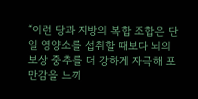“이런 당과 지방의 복합 조합은 단일 영양소를 섭취할 때보다 뇌의 보상 중추를 더 강하게 자극해 포만감을 느끼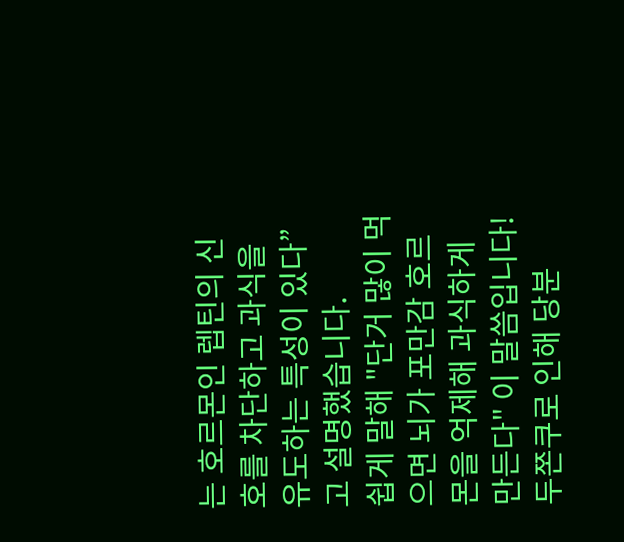는 호르몬인 렙틴의 신호를 차단하고 과식을 유도하는 특성이 있다”고 설명했습니다.
쉽게 말해 "단거 많이 먹으면 뇌가 포만감 호르몬을 억제해 과식하게 만든다" 이 말씀입니다!
두쫀쿠로 인해 당분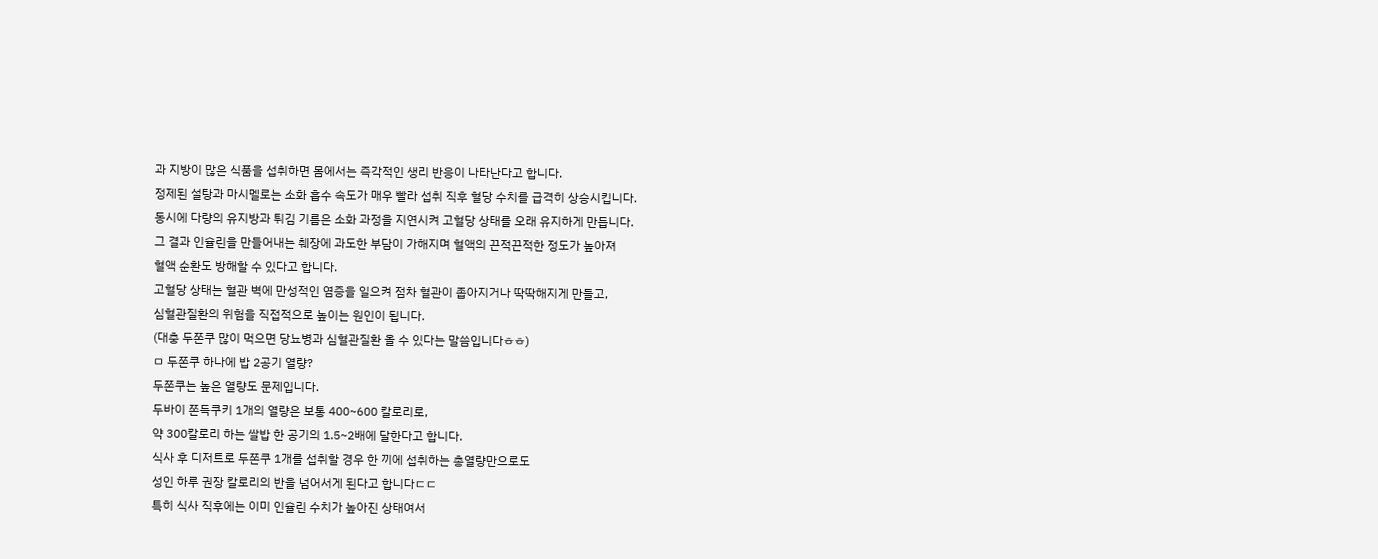과 지방이 많은 식품을 섭취하면 몸에서는 즉각적인 생리 반응이 나타난다고 합니다.
정제된 설탕과 마시멜로는 소화 흡수 속도가 매우 빨라 섭취 직후 혈당 수치를 급격히 상승시킵니다.
동시에 다량의 유지방과 튀김 기름은 소화 과정을 지연시켜 고혈당 상태를 오래 유지하게 만듭니다.
그 결과 인슐린을 만들어내는 췌장에 과도한 부담이 가해지며 혈액의 끈적끈적한 정도가 높아져
혈액 순환도 방해할 수 있다고 합니다.
고혈당 상태는 혈관 벽에 만성적인 염증을 일으켜 점차 혈관이 좁아지거나 딱딱해지게 만들고,
심혈관질환의 위험을 직접적으로 높이는 원인이 됩니다.
(대충 두쫀쿠 많이 먹으면 당뇨병과 심혈관질환 올 수 있다는 말씀입니다ㅎㅎ)
ㅁ 두쫀쿠 하나에 밥 2공기 열량?
두쫀쿠는 높은 열량도 문제입니다.
두바이 쫀득쿠키 1개의 열량은 보통 400~600 칼로리로,
약 300칼로리 하는 쌀밥 한 공기의 1.5~2배에 달한다고 합니다.
식사 후 디저트로 두쫀쿠 1개를 섭취할 경우 한 끼에 섭취하는 총열량만으로도
성인 하루 권장 칼로리의 반을 넘어서게 된다고 합니다ㄷㄷ
특히 식사 직후에는 이미 인슐린 수치가 높아진 상태여서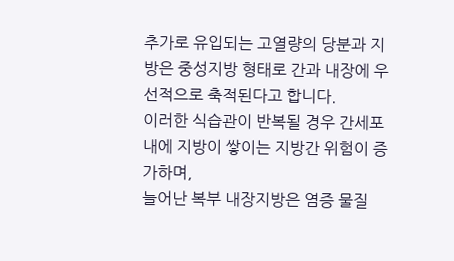추가로 유입되는 고열량의 당분과 지방은 중성지방 형태로 간과 내장에 우선적으로 축적된다고 합니다.
이러한 식습관이 반복될 경우 간세포 내에 지방이 쌓이는 지방간 위험이 증가하며,
늘어난 복부 내장지방은 염증 물질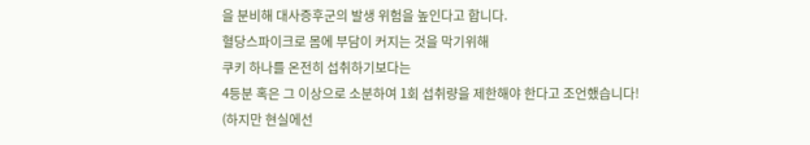을 분비해 대사증후군의 발생 위험을 높인다고 합니다.
혈당스파이크로 몸에 부담이 커지는 것을 막기위해
쿠키 하나를 온전히 섭취하기보다는
4등분 혹은 그 이상으로 소분하여 1회 섭취량을 제한해야 한다고 조언했습니다!
(하지만 현실에선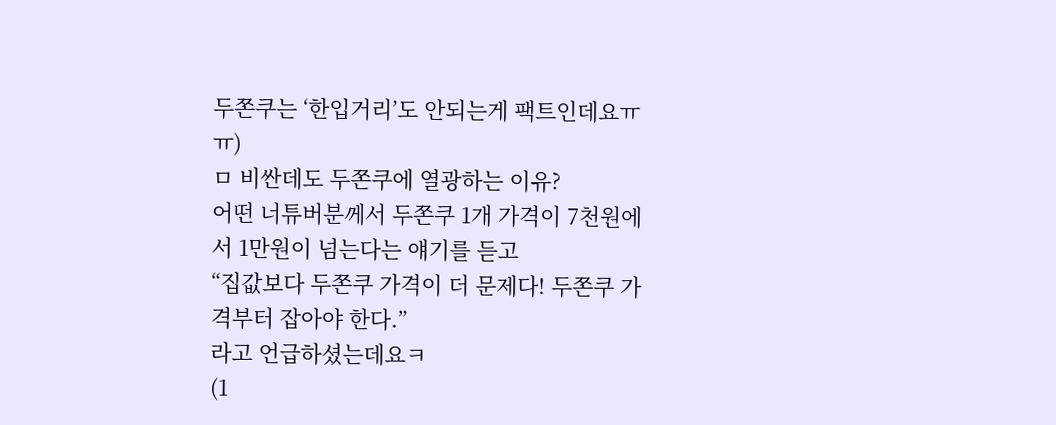두쫀쿠는 ‘한입거리’도 안되는게 팩트인데요ㅠㅠ)
ㅁ 비싼데도 두쫀쿠에 열광하는 이유?
어떤 너튜버분께서 두쫀쿠 1개 가격이 7천원에서 1만원이 넘는다는 얘기를 듣고
“집값보다 두쫀쿠 가격이 더 문제다! 두쫀쿠 가격부터 잡아야 한다.”
라고 언급하셨는데요ㅋ
(1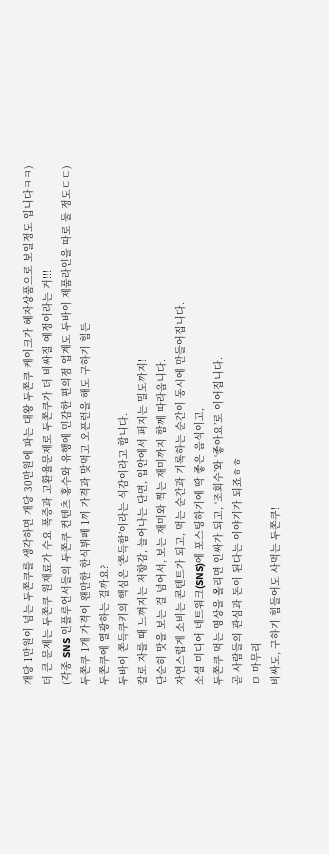개당 1만원이 넘는 두쫀쿠를 생각하면 개당 30만원에 파는 대왕 두쫀쿠 케이크가 혜자상품으로 보일정도 입니다ㅋㅋ)
더 큰 문제는 두쫀쿠 원재료가 수요 폭증과 고환율문제로 두쫀쿠가 더 비싸질 예정이라는 거!!!
(각종 SNS 인플루언서들의 두쫀쿠 컨텐츠 홍수와 유행에 민감한 편의점 업계도 두바이 제품라인을 따로 둘 정도ㄷㄷ)
두쫀쿠 1개 가격이 왠만한 한식뷔페 1끼 가격과 맞먹고 오픈런을 해도 구하기 힘든
두쫀쿠에 열광하는 걸까요?
두바이 쫀득쿠키의 핵심은 ‘쫀득함’이라는 식감이라고 합니다.
칼로 자를 때 느껴지는 저항감, 늘어나는 단면, 입안에서 퍼지는 밀도까지!
단순히 맛을 보는 걸 넘어서, 보는 재미와 찍는 재미까지 함께 따라옵니다.
자연스럽게 소비는 콘텐트가 되고, 먹는 순간과 기록하는 순간이 동시에 만들어집니다.
소셜 미디어 네트워크(SNS)에 포스팅하기에 딱 좋은 음식이고,
두쫀쿠 먹는 영상을 올리면 인싸가 되고, ‘조회수’와 ‘좋아요’로 이어집니다.
곧 사람들의 관심과 돈이 된다는 이야기가 되죠ㅎㅎ
ㅁ 마무리
비싸도, 구하기 힘들어도 사먹는 두쫀쿠!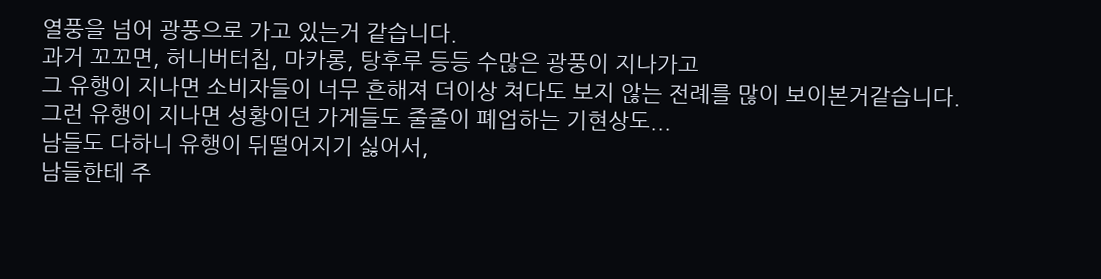열풍을 넘어 광풍으로 가고 있는거 같습니다.
과거 꼬꼬면, 허니버터칩, 마카롱, 탕후루 등등 수많은 광풍이 지나가고
그 유행이 지나면 소비자들이 너무 흔해져 더이상 쳐다도 보지 않는 전례를 많이 보이본거같습니다.
그런 유행이 지나면 성황이던 가게들도 줄줄이 폐업하는 기현상도...
남들도 다하니 유행이 뒤떨어지기 싫어서,
남들한테 주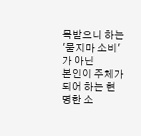목받으니 하는 '묻지마 소비'가 아닌
본인이 주체가 되어 하는 현명한 소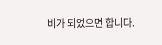비가 되었으면 합니다.